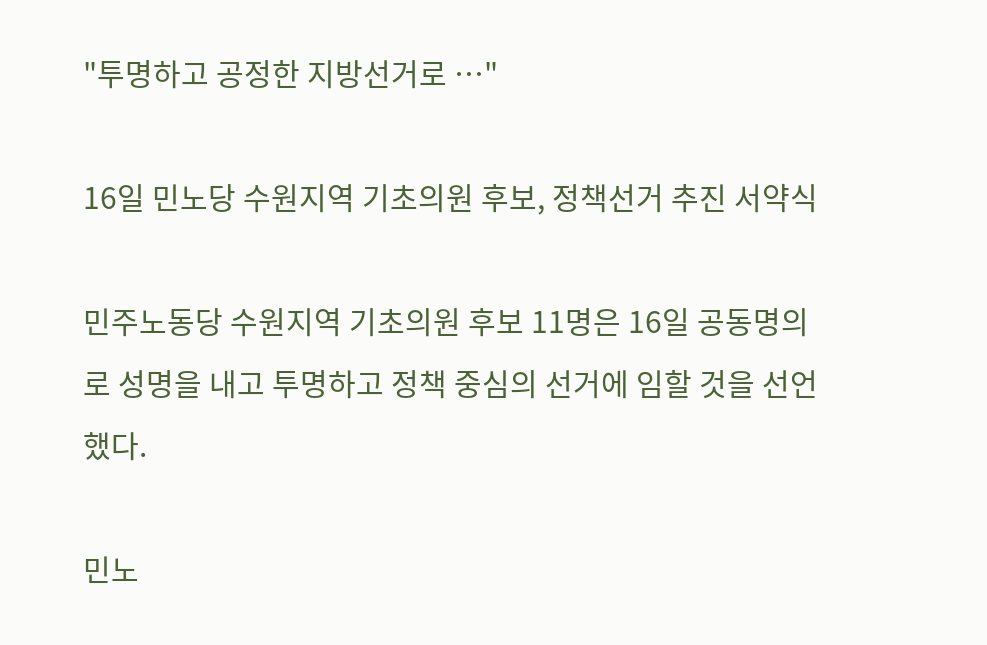"투명하고 공정한 지방선거로 …"

16일 민노당 수원지역 기초의원 후보, 정책선거 추진 서약식

민주노동당 수원지역 기초의원 후보 11명은 16일 공동명의로 성명을 내고 투명하고 정책 중심의 선거에 임할 것을 선언했다.

민노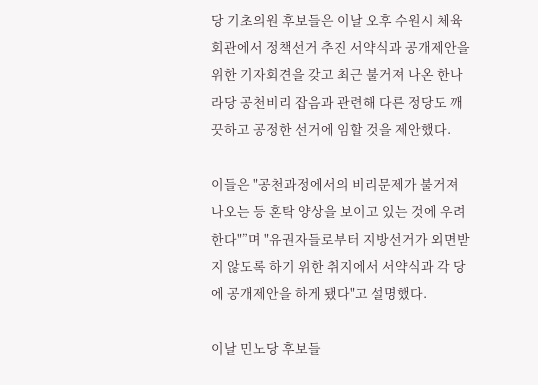당 기초의원 후보들은 이날 오후 수원시 체육회관에서 정책선거 추진 서약식과 공개제안을 위한 기자회견을 갖고 최근 불거져 나온 한나라당 공천비리 잡음과 관련해 다른 정당도 깨끗하고 공정한 선거에 임할 것을 제안했다.

이들은 "공천과정에서의 비리문제가 불거져 나오는 등 혼탁 양상을 보이고 있는 것에 우려한다"”며 "유권자들로부터 지방선거가 외면받지 않도록 하기 위한 취지에서 서약식과 각 당에 공개제안을 하게 됐다"고 설명했다.

이날 민노당 후보들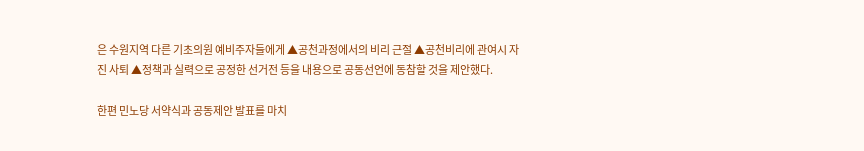은 수원지역 다른 기초의원 예비주자들에게 ▲공천과정에서의 비리 근절 ▲공천비리에 관여시 자진 사퇴 ▲정책과 실력으로 공정한 선거전 등을 내용으로 공동선언에 동참할 것을 제안했다.

한편 민노당 서약식과 공동제안 발표를 마치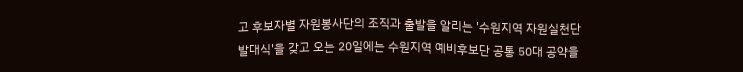고 후보자별 자원봉사단의 조직과 출발을 알리는 '수원지역 자원실천단 발대식'을 갖고 오는 20일에는 수원지역 예비후보단 공통 50대 공약을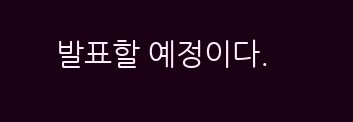발표할 예정이다.